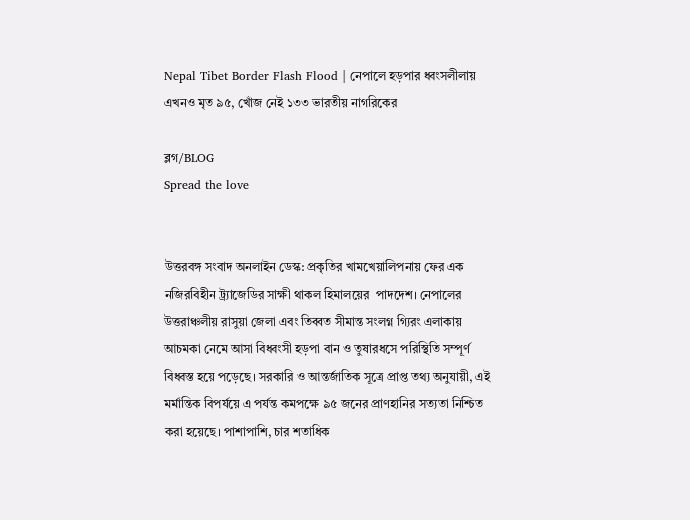Nepal Tibet Border Flash Flood | নেপালে হড়পার ধ্বংসলীলায় এখনও মৃত ৯৫, খোঁজ নেই ১৩৩ ভারতীয় নাগরিকের

ব্লগ/BLOG
Spread the love


উত্তরবঙ্গ সংবাদ অনলাইন ডেস্ক: প্রকৃতির খামখেয়ালিপনায় ফের এক নজিরবিহীন ট্র্যাজেডির সাক্ষী থাকল হিমালয়ের  পাদদেশ। নেপালের উত্তরাঞ্চলীয় রাসুয়া জেলা এবং তিব্বত সীমান্ত সংলগ্ন গ্যিরং এলাকায় আচমকা নেমে আসা বিধ্বংসী হড়পা বান ও তুষারধসে পরিস্থিতি সম্পূর্ণ বিধ্বস্ত হয়ে পড়েছে। সরকারি ও আন্তর্জাতিক সূত্রে প্রাপ্ত তথ্য অনুযায়ী, এই মর্মান্তিক বিপর্যয়ে এ পর্যন্ত কমপক্ষে ৯৫ জনের প্রাণহানির সত্যতা নিশ্চিত করা হয়েছে। পাশাপাশি, চার শতাধিক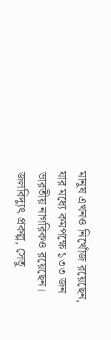মানুষ এখনও নিখোঁজ রয়েছেন, যার মধ্যে কমপক্ষে ১৩৩ জন ভারতীয় নাগরিকও রয়েছেন। জলবিদ্যুৎ প্রকল্প, সেতু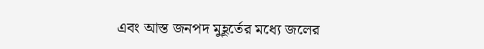এবং আস্ত জনপদ মুহূর্তের মধ্যে জলের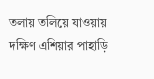তলায় তলিয়ে যাওয়ায় দক্ষিণ এশিয়ার পাহাড়ি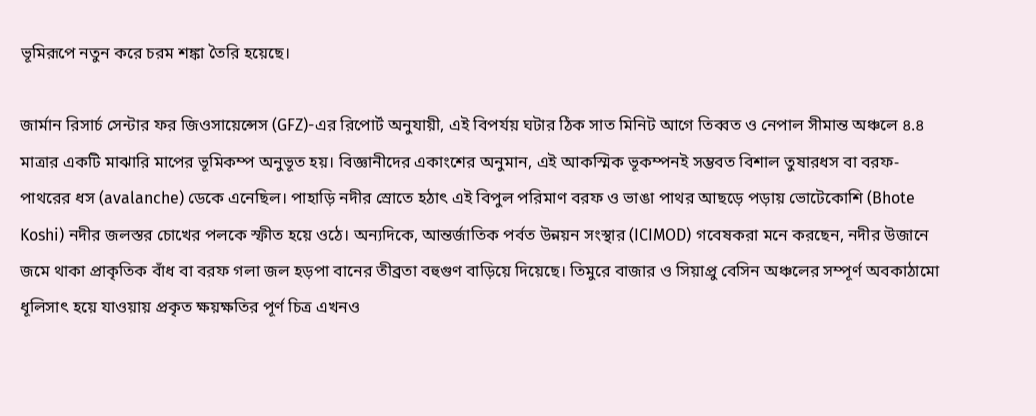ভূমিরূপে নতুন করে চরম শঙ্কা তৈরি হয়েছে।

জার্মান রিসার্চ সেন্টার ফর জিওসায়েন্সেস (GFZ)-এর রিপোর্ট অনুযায়ী, এই বিপর্যয় ঘটার ঠিক সাত মিনিট আগে তিব্বত ও নেপাল সীমান্ত অঞ্চলে ৪.৪ মাত্রার একটি মাঝারি মাপের ভূমিকম্প অনুভূত হয়। বিজ্ঞানীদের একাংশের অনুমান, এই আকস্মিক ভূকম্পনই সম্ভবত বিশাল তুষারধস বা বরফ-পাথরের ধস (avalanche) ডেকে এনেছিল। পাহাড়ি নদীর স্রোতে হঠাৎ এই বিপুল পরিমাণ বরফ ও ভাঙা পাথর আছড়ে পড়ায় ভোটেকোশি (Bhote Koshi) নদীর জলস্তর চোখের পলকে স্ফীত হয়ে ওঠে। অন্যদিকে, আন্তর্জাতিক পর্বত উন্নয়ন সংস্থার (ICIMOD) গবেষকরা মনে করছেন, নদীর উজানে জমে থাকা প্রাকৃতিক বাঁধ বা বরফ গলা জল হড়পা বানের তীব্রতা বহুগুণ বাড়িয়ে দিয়েছে। তিমুরে বাজার ও সিয়াপ্রু বেসিন অঞ্চলের সম্পূর্ণ অবকাঠামো ধূলিসাৎ হয়ে যাওয়ায় প্রকৃত ক্ষয়ক্ষতির পূর্ণ চিত্র এখনও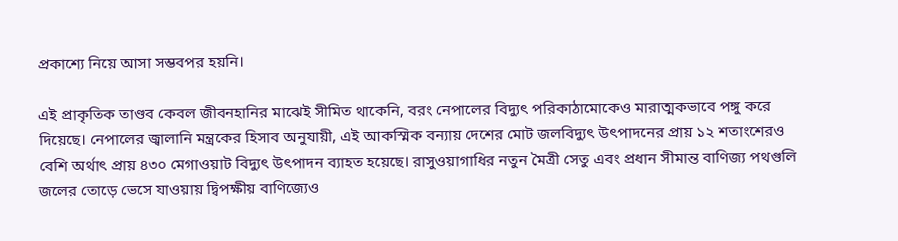প্রকাশ্যে নিয়ে আসা সম্ভবপর হয়নি।

এই প্রাকৃতিক তাণ্ডব কেবল জীবনহানির মাঝেই সীমিত থাকেনি, বরং নেপালের বিদ্যুৎ পরিকাঠামোকেও মারাত্মকভাবে পঙ্গু করে দিয়েছে। নেপালের জ্বালানি মন্ত্রকের হিসাব অনুযায়ী, এই আকস্মিক বন্যায় দেশের মোট জলবিদ্যুৎ উৎপাদনের প্রায় ১২ শতাংশেরও বেশি অর্থাৎ প্রায় ৪৩০ মেগাওয়াট বিদ্যুৎ উৎপাদন ব্যাহত হয়েছে। রাসুওয়াগাধির নতুন মৈত্রী সেতু এবং প্রধান সীমান্ত বাণিজ্য পথগুলি জলের তোড়ে ভেসে যাওয়ায় দ্বিপক্ষীয় বাণিজ্যেও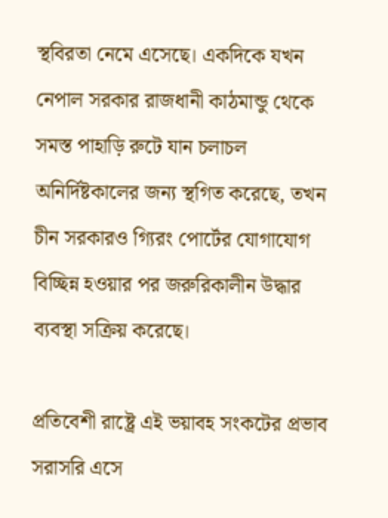স্থবিরতা নেমে এসেছে। একদিকে যখন নেপাল সরকার রাজধানী কাঠমান্ডু থেকে সমস্ত পাহাড়ি রুটে যান চলাচল অনির্দিষ্টকালের জন্য স্থগিত করেছে, তখন চীন সরকারও গ্যিরং পোর্টের যোগাযোগ বিচ্ছিন্ন হওয়ার পর জরুরিকালীন উদ্ধার ব্যবস্থা সক্রিয় করেছে।

প্রতিবেশী রাষ্ট্রে এই ভয়াবহ সংকটের প্রভাব সরাসরি এসে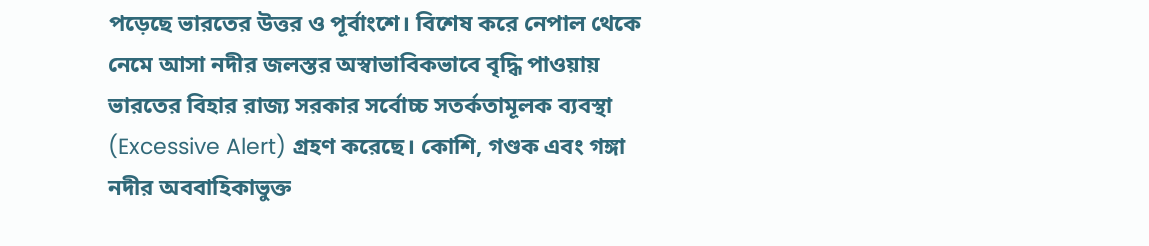পড়েছে ভারতের উত্তর ও পূর্বাংশে। বিশেষ করে নেপাল থেকে নেমে আসা নদীর জলস্তর অস্বাভাবিকভাবে বৃদ্ধি পাওয়ায় ভারতের বিহার রাজ্য সরকার সর্বোচ্চ সতর্কতামূলক ব্যবস্থা (Excessive Alert) গ্রহণ করেছে। কোশি, গণ্ডক এবং গঙ্গা নদীর অববাহিকাভুক্ত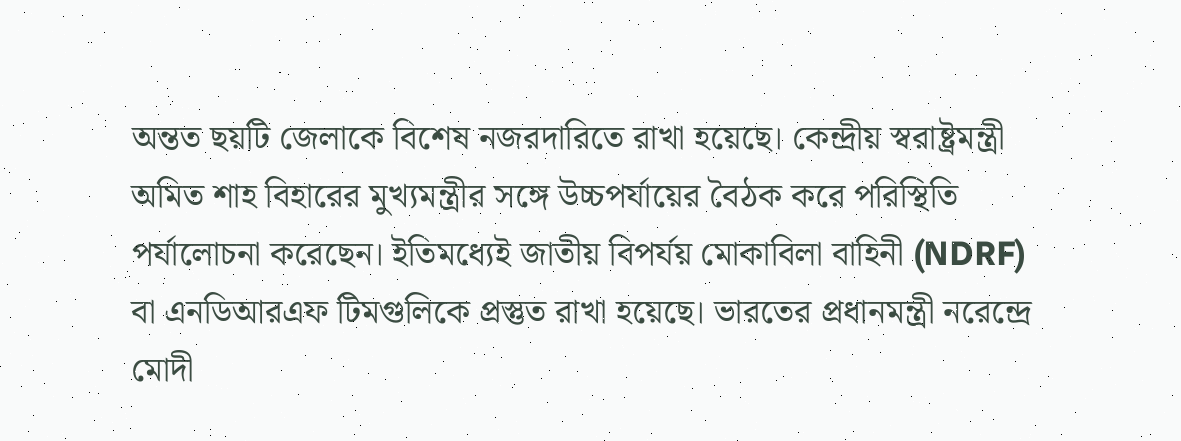অন্তত ছয়টি জেলাকে বিশেষ নজরদারিতে রাখা হয়েছে। কেন্দ্রীয় স্বরাষ্ট্রমন্ত্রী অমিত শাহ বিহারের মুখ্যমন্ত্রীর সঙ্গে উচ্চপর্যায়ের বৈঠক করে পরিস্থিতি পর্যালোচনা করেছেন। ইতিমধ্যেই জাতীয় বিপর্যয় মোকাবিলা বাহিনী (NDRF) বা এনডিআরএফ টিমগুলিকে প্রস্তুত রাখা হয়েছে। ভারতের প্রধানমন্ত্রী নরেন্দ্রে মোদী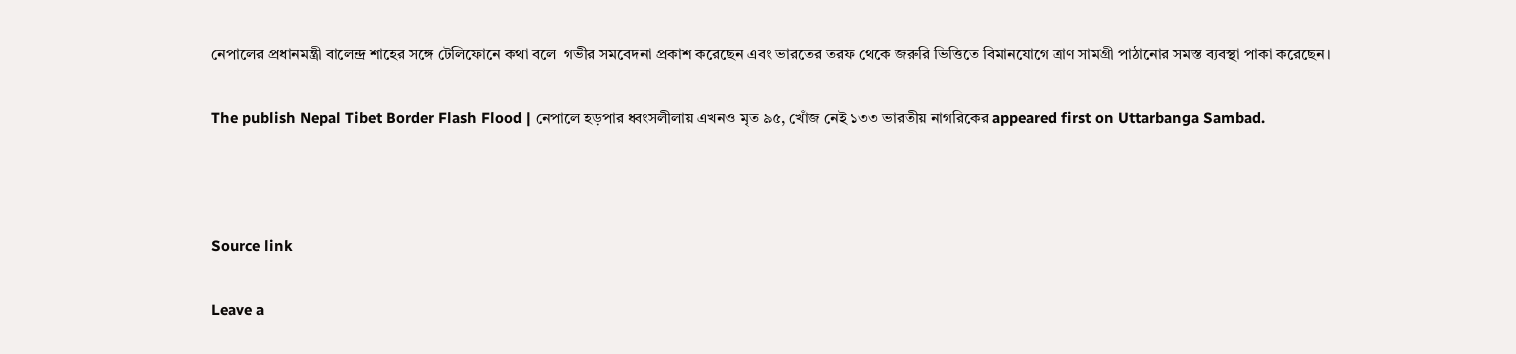নেপালের প্রধানমন্ত্রী বালেন্দ্র শাহের সঙ্গে টেলিফোনে কথা বলে  গভীর সমবেদনা প্রকাশ করেছেন এবং ভারতের তরফ থেকে জরুরি ভিত্তিতে বিমানযোগে ত্রাণ সামগ্রী পাঠানোর সমস্ত ব্যবস্থা পাকা করেছেন।

The publish Nepal Tibet Border Flash Flood | নেপালে হড়পার ধ্বংসলীলায় এখনও মৃত ৯৫, খোঁজ নেই ১৩৩ ভারতীয় নাগরিকের appeared first on Uttarbanga Sambad.



Source link

Leave a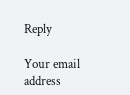Reply

Your email address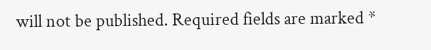will not be published. Required fields are marked *